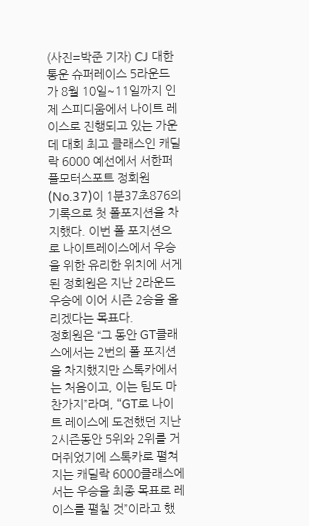(사진=박준 기자) CJ 대한통운 슈퍼레이스 5라운드가 8월 10일~11일까지 인제 스피디움에서 나이트 레이스로 진행되고 있는 가운데 대회 최고 클래스인 캐딜락 6000 예선에서 서한퍼플모터스포트 정회원(No.37)이 1분37초876의 기록으로 첫 폴포지션을 차지했다. 이번 폴 포지션으로 나이트레이스에서 우승을 위한 유리한 위치에 서게 된 정회원은 지난 2라운드 우승에 이어 시즌 2승을 올리겠다는 목표다.
정회원은 “그 동안 GT클래스에서는 2번의 폴 포지션을 차지했지만 스톡카에서는 처음이고, 이는 팀도 마찬가지”라며, “GT로 나이트 레이스에 도전했던 지난 2시즌동안 5위와 2위를 거머쥐었기에 스톡카로 펼쳐지는 캐딜락 6000클래스에서는 우승을 최종 목표로 레이스를 펼칠 것”이라고 했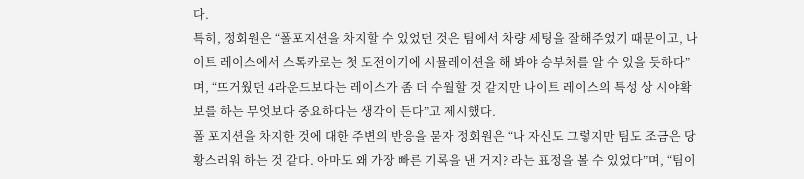다.
특히, 정회원은 “폴포지션을 차지할 수 있었던 것은 팀에서 차량 세팅을 잘해주었기 때문이고, 나이트 레이스에서 스톡카로는 첫 도전이기에 시뮬레이션을 해 봐야 승부처를 알 수 있을 듯하다”며, “뜨거웠던 4라운드보다는 레이스가 좀 더 수월할 것 같지만 나이트 레이스의 특성 상 시야확보를 하는 무엇보다 중요하다는 생각이 든다”고 제시했다.
폴 포지션을 차지한 것에 대한 주변의 반응을 묻자 정회원은 “나 자신도 그렇지만 팀도 조금은 당황스러워 하는 것 같다. 아마도 왜 가장 빠른 기록을 낸 거지? 라는 표정을 볼 수 있었다”며, “팀이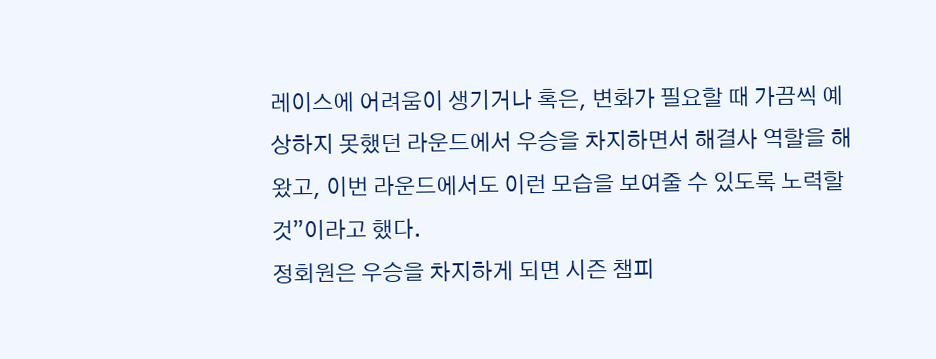레이스에 어려움이 생기거나 혹은, 변화가 필요할 때 가끔씩 예상하지 못했던 라운드에서 우승을 차지하면서 해결사 역할을 해 왔고, 이번 라운드에서도 이런 모습을 보여줄 수 있도록 노력할 것”이라고 했다.
정회원은 우승을 차지하게 되면 시즌 챔피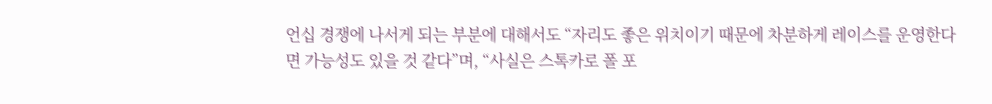언십 경쟁에 나서게 되는 부분에 대해서도 “자리도 좋은 위치이기 때문에 차분하게 레이스를 운영한다면 가능성도 있을 것 같다”며, “사실은 스톡카로 폴 포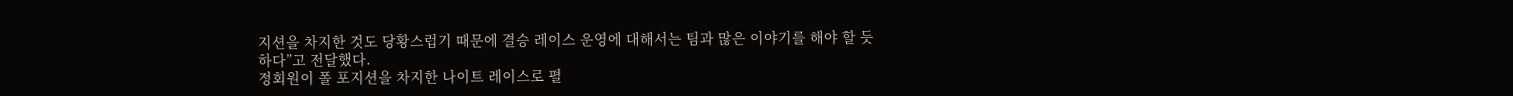지션을 차지한 것도 당황스럽기 때문에 결승 레이스 운영에 대해서는 팀과 많은 이야기를 해야 할 듯 하다”고 전달했다.
정회원이 폴 포지션을 차지한 나이트 레이스로 펼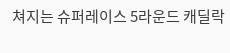쳐지는 슈퍼레이스 5라운드 캐딜락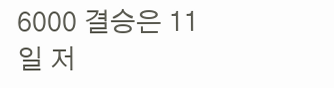6000 결승은 11일 저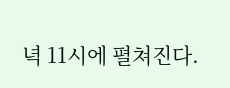녁 11시에 펼쳐진다.